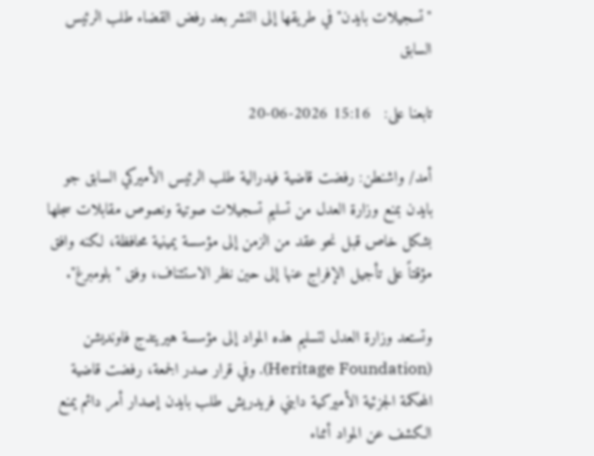"تسجيلات بايدن" في طريقها إلى النشر بعد رفض القضاء طلب الرئيس السابق

تابعنا على:   15:16 2026-06-20

أمد/ واشنطن: رفضت قاضية فيدرالية طلب الرئيس الأميركي السابق جو بايدن بمنع وزارة العدل من تسليم تسجيلات صوتية ونصوص مقابلات سجلها بشكل خاص قبل نحو عقد من الزمن إلى مؤسسة يمينية محافظة، لكنه وافق مؤقتاً على تأجيل الإفراج عنها إلى حين نظر الاستئناف، وفق "بلومبرغ".

وتستعد وزارة العدل لتسليم هذه المواد إلى مؤسسة هيريتدج فاونديشن (Heritage Foundation). وفي قرار صدر الجمعة، رفضت قاضية المحكمة الجزئية الأميركية دابني فريدريش طلب بايدن إصدار أمر دائم يمنع الكشف عن المواد أثناء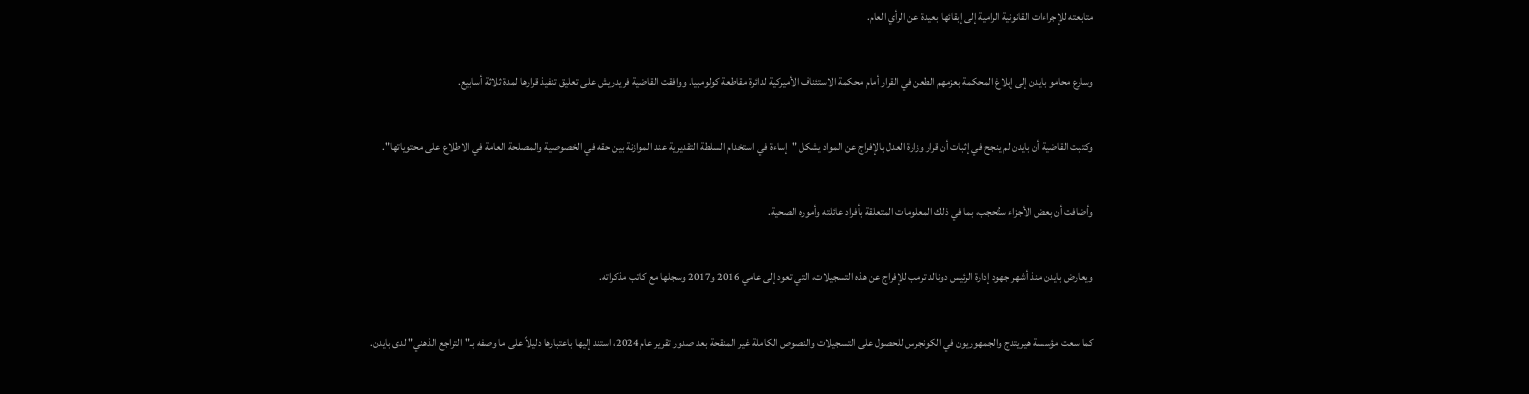متابعته للإجراءات القانونية الرامية إلى إبقائها بعيدة عن الرأي العام.

وسارع محامو بايدن إلى إبلاغ المحكمة بعزمهم الطعن في القرار أمام محكمة الاستئناف الأميركية لدائرة مقاطعة كولومبيا. ووافقت القاضية فريدريش على تعليق تنفيذ قرارها لمدة ثلاثة أسابيع.

وكتبت القاضية أن بايدن لم ينجح في إثبات أن قرار وزارة العدل بالإفراج عن المواد يشكل "إساءة في استخدام السلطة التقديرية عند الموازنة بين حقه في الخصوصية والمصلحة العامة في الاطلاع على محتوياتها".

وأضافت أن بعض الأجزاء ستُحجب، بما في ذلك المعلومات المتعلقة بأفراد عائلته وأموره الصحية.

ويعارض بايدن منذ أشهر جهود إدارة الرئيس دونالد ترمب للإفراج عن هذه التسجيلات، التي تعود إلى عامي 2016 و2017 وسجلها مع كاتب مذكراته.

كما سعت مؤسسة هيريتدج والجمهوريون في الكونجرس للحصول على التسجيلات والنصوص الكاملة غير المنقحة بعد صدور تقرير عام 2024، استند إليها باعتبارها دليلاً على ما وصفه بـ"التراجع الذهني" لدى بايدن.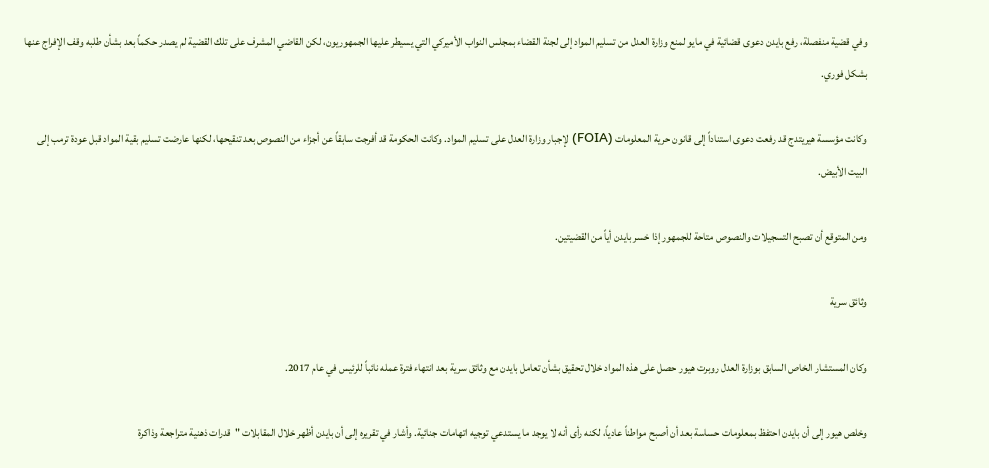وفي قضية منفصلة، رفع بايدن دعوى قضائية في مايو لمنع وزارة العدل من تسليم المواد إلى لجنة القضاء بمجلس النواب الأميركي التي يسيطر عليها الجمهوريون، لكن القاضي المشرف على تلك القضية لم يصدر حكماً بعد بشأن طلبه وقف الإفراج عنها بشكل فوري.

وكانت مؤسسة هيريتدج قد رفعت دعوى استناداً إلى قانون حرية المعلومات (FOIA) لإجبار وزارة العدل على تسليم المواد. وكانت الحكومة قد أفرجت سابقاً عن أجزاء من النصوص بعد تنقيحها، لكنها عارضت تسليم بقية المواد قبل عودة ترمب إلى البيت الأبيض.

ومن المتوقع أن تصبح التسجيلات والنصوص متاحة للجمهور إذا خسر بايدن أياً من القضيتين.

وثائق سرية

وكان المستشار الخاص السابق بوزارة العدل روبرت هيور حصل على هذه المواد خلال تحقيق بشأن تعامل بايدن مع وثائق سرية بعد انتهاء فترة عمله نائباً للرئيس في عام 2017.

وخلص هيور إلى أن بايدن احتفظ بمعلومات حساسة بعد أن أصبح مواطناً عادياً، لكنه رأى أنه لا يوجد ما يستدعي توجيه اتهامات جنائية. وأشار في تقريره إلى أن بايدن أظهر خلال المقابلات "قدرات ذهنية متراجعة وذاكرة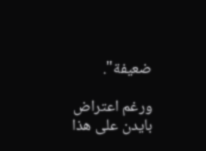ضعيفة".

ورغم اعتراض بايدن على هذا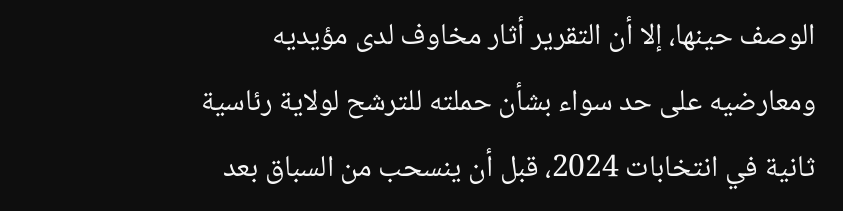الوصف حينها، إلا أن التقرير أثار مخاوف لدى مؤيديه ومعارضيه على حد سواء بشأن حملته للترشح لولاية رئاسية ثانية في انتخابات 2024، قبل أن ينسحب من السباق بعد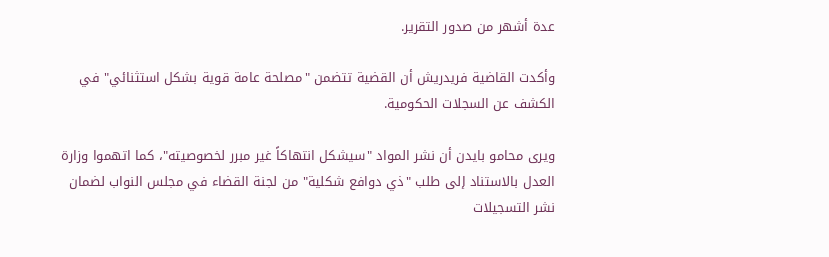عدة أشهر من صدور التقرير.

وأكدت القاضية فريدريش أن القضية تتضمن "مصلحة عامة قوية بشكل استثنائي" في الكشف عن السجلات الحكومية.

ويرى محامو بايدن أن نشر المواد "سيشكل انتهاكاً غير مبرر لخصوصيته"، كما اتهموا وزارة العدل بالاستناد إلى طلب "ذي دوافع شكلية" من لجنة القضاء في مجلس النواب لضمان نشر التسجيلات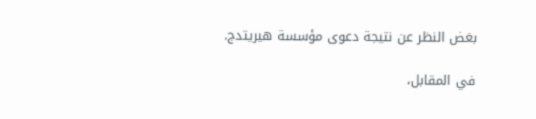بغض النظر عن نتيجة دعوى مؤسسة هيريتدج.

في المقابل،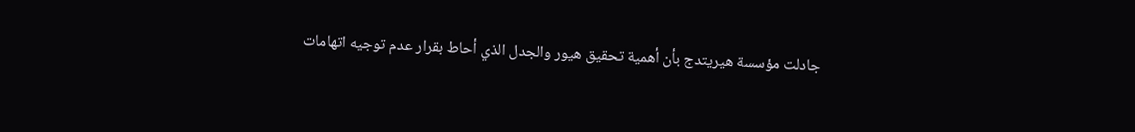جادلت مؤسسة هيريتدج بأن أهمية تحقيق هيور والجدل الذي أحاط بقرار عدم توجيه اتهامات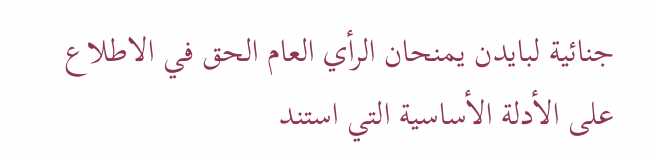جنائية لبايدن يمنحان الرأي العام الحق في الاطلاع على الأدلة الأساسية التي استند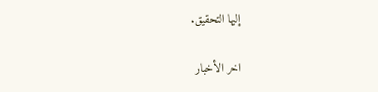إليها التحقيق.

اخر الأخبار